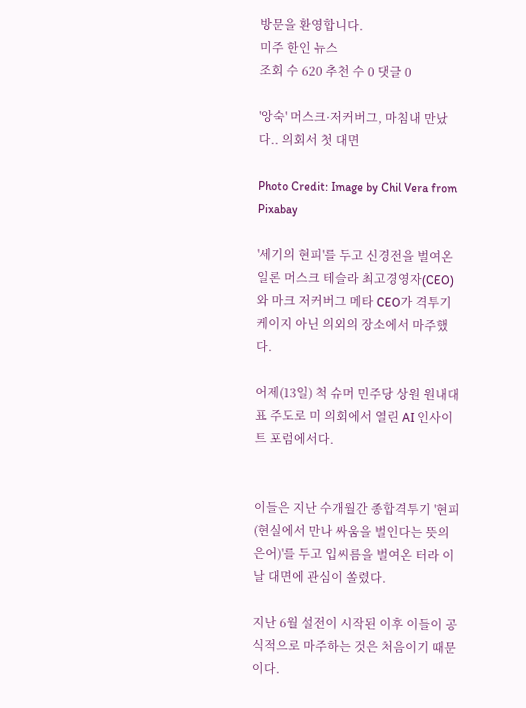방문을 환영합니다.
미주 한인 뉴스
조회 수 620 추천 수 0 댓글 0

'앙숙' 머스크·저커버그, 마침내 만났다.. 의회서 첫 대면

Photo Credit: Image by Chil Vera from Pixabay

'세기의 현피'를 두고 신경전을 벌여온 일론 머스크 테슬라 최고경영자(CEO)와 마크 저커버그 메타 CEO가 격투기 케이지 아닌 의외의 장소에서 마주했다.

어제(13일) 척 슈머 민주당 상원 원내대표 주도로 미 의회에서 열린 AI 인사이트 포럼에서다.


이들은 지난 수개월간 종합격투기 '현피(현실에서 만나 싸움을 벌인다는 뜻의 은어)'를 두고 입씨름을 벌여온 터라 이날 대면에 관심이 쏠렸다.

지난 6월 설전이 시작된 이후 이들이 공식적으로 마주하는 것은 처음이기 때문이다.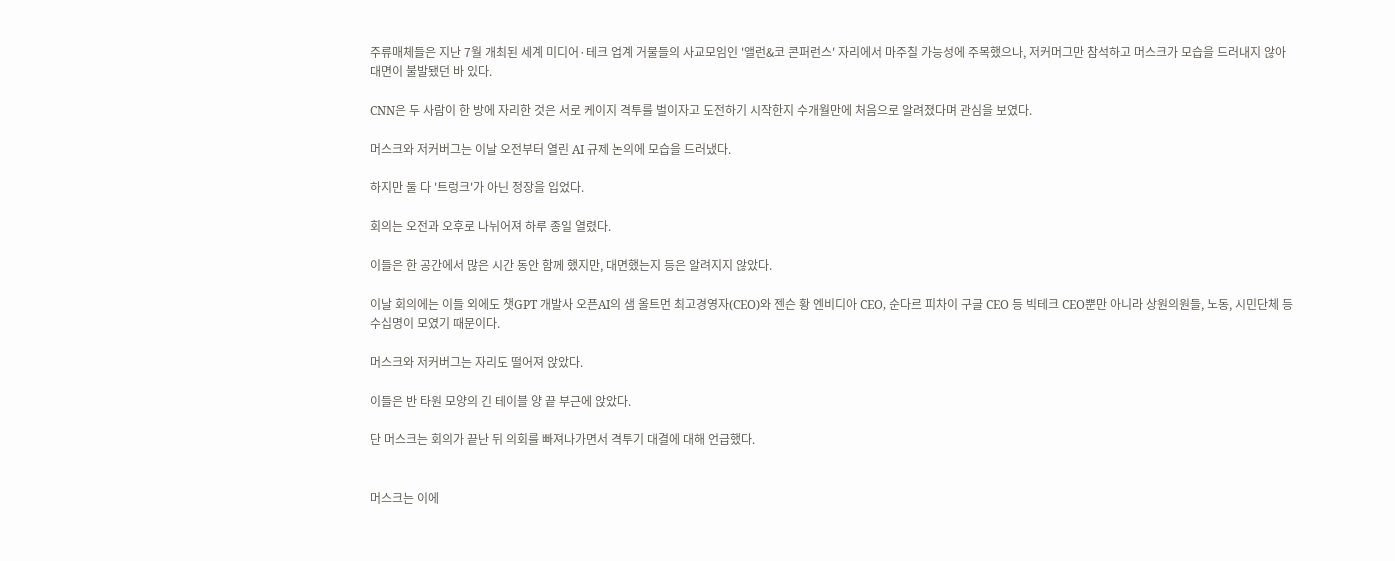주류매체들은 지난 7월 개최된 세계 미디어·테크 업계 거물들의 사교모임인 '앨런&코 콘퍼런스' 자리에서 마주칠 가능성에 주목했으나, 저커머그만 참석하고 머스크가 모습을 드러내지 않아 대면이 불발됐던 바 있다.

CNN은 두 사람이 한 방에 자리한 것은 서로 케이지 격투를 벌이자고 도전하기 시작한지 수개월만에 처음으로 알려졌다며 관심을 보였다.

머스크와 저커버그는 이날 오전부터 열린 AI 규제 논의에 모습을 드러냈다.

하지만 둘 다 '트렁크'가 아닌 정장을 입었다.

회의는 오전과 오후로 나뉘어져 하루 종일 열렸다.

이들은 한 공간에서 많은 시간 동안 함께 했지만, 대면했는지 등은 알려지지 않았다.

이날 회의에는 이들 외에도 챗GPT 개발사 오픈AI의 샘 올트먼 최고경영자(CEO)와 젠슨 황 엔비디아 CEO, 순다르 피차이 구글 CEO 등 빅테크 CEO뿐만 아니라 상원의원들, 노동, 시민단체 등 수십명이 모였기 때문이다.

머스크와 저커버그는 자리도 떨어져 앉았다.

이들은 반 타원 모양의 긴 테이블 양 끝 부근에 앉았다.

단 머스크는 회의가 끝난 뒤 의회를 빠져나가면서 격투기 대결에 대해 언급했다.


머스크는 이에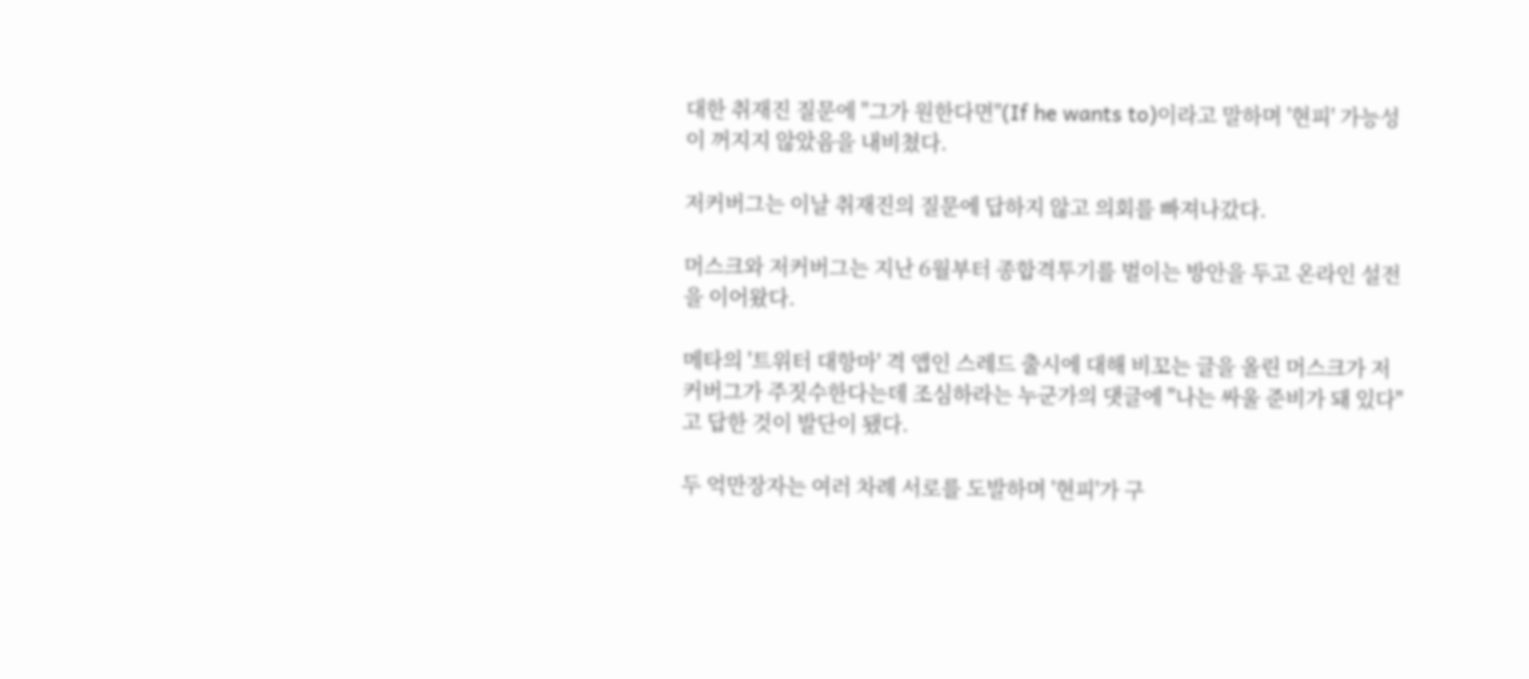대한 취재진 질문에 "그가 원한다면"(If he wants to)이라고 말하며 '현피' 가능성이 꺼지지 않았음을 내비쳤다.

저커버그는 이날 취재진의 질문에 답하지 않고 의회를 빠져나갔다.

머스크와 저커버그는 지난 6월부터 종합격투기를 벌이는 방안을 두고 온라인 설전을 이어왔다.

메타의 '트위터 대항마' 격 앱인 스레드 출시에 대해 비꼬는 글을 올린 머스크가 저커버그가 주짓수한다는데 조심하라는 누군가의 댓글에 "나는 싸울 준비가 돼 있다"고 답한 것이 발단이 됐다.

두 억만장자는 여러 차례 서로를 도발하며 '현피'가 구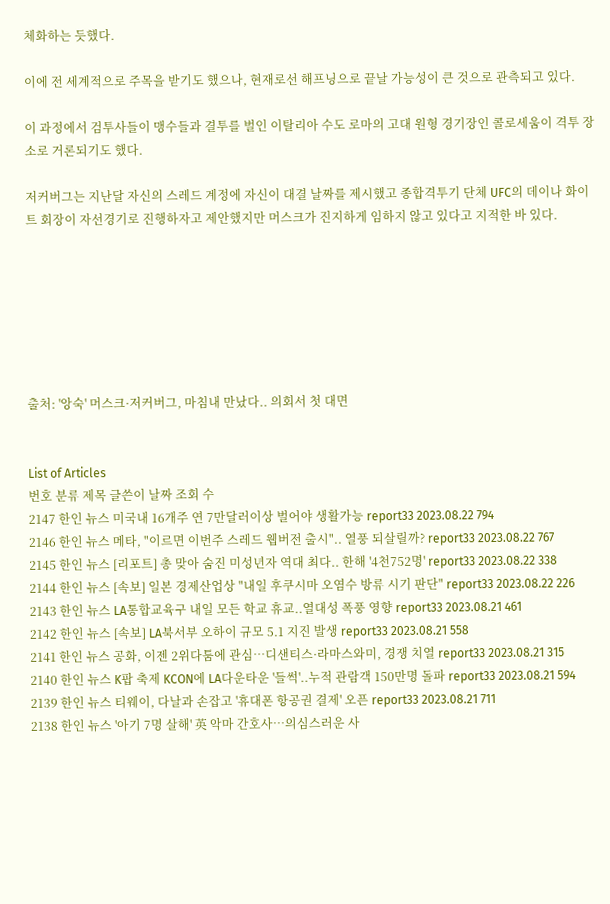체화하는 듯했다.

이에 전 세계적으로 주목을 받기도 했으나, 현재로선 해프닝으로 끝날 가능성이 큰 것으로 관측되고 있다.

이 과정에서 검투사들이 맹수들과 결투를 벌인 이탈리아 수도 로마의 고대 원형 경기장인 콜로세움이 격투 장소로 거론되기도 했다.

저커버그는 지난달 자신의 스레드 계정에 자신이 대결 날짜를 제시했고 종합격투기 단체 UFC의 데이나 화이트 회장이 자선경기로 진행하자고 제안했지만 머스크가 진지하게 임하지 않고 있다고 지적한 바 있다.







출처: '앙숙' 머스크·저커버그, 마침내 만났다.. 의회서 첫 대면


List of Articles
번호 분류 제목 글쓴이 날짜 조회 수
2147 한인 뉴스 미국내 16개주 연 7만달러이상 벌어야 생활가능 report33 2023.08.22 794
2146 한인 뉴스 메타, "이르면 이번주 스레드 웹버전 출시".. 열풍 되살릴까? report33 2023.08.22 767
2145 한인 뉴스 [리포트] 총 맞아 숨진 미성년자 역대 최다.. 한해 '4천752명' report33 2023.08.22 338
2144 한인 뉴스 [속보] 일본 경제산업상 "내일 후쿠시마 오염수 방류 시기 판단" report33 2023.08.22 226
2143 한인 뉴스 LA통합교육구 내일 모든 학교 휴교..열대성 폭풍 영향 report33 2023.08.21 461
2142 한인 뉴스 [속보] LA북서부 오하이 규모 5.1 지진 발생 report33 2023.08.21 558
2141 한인 뉴스 공화, 이젠 2위다툼에 관심…디샌티스·라마스와미, 경쟁 치열 report33 2023.08.21 315
2140 한인 뉴스 K팝 축제 KCON에 LA다운타운 '들썩'..누적 관람객 150만명 돌파 report33 2023.08.21 594
2139 한인 뉴스 티웨이, 다날과 손잡고 '휴대폰 항공권 결제' 오픈 report33 2023.08.21 711
2138 한인 뉴스 '아기 7명 살해' 英 악마 간호사…의심스러운 사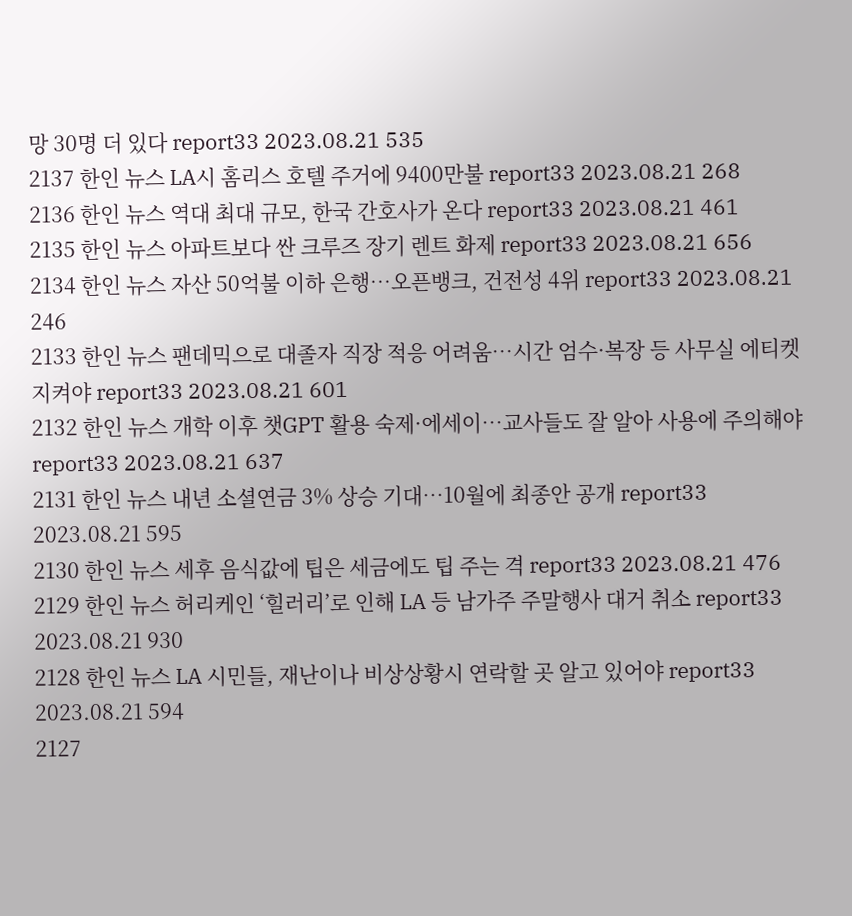망 30명 더 있다 report33 2023.08.21 535
2137 한인 뉴스 LA시 홈리스 호텔 주거에 9400만불 report33 2023.08.21 268
2136 한인 뉴스 역대 최대 규모, 한국 간호사가 온다 report33 2023.08.21 461
2135 한인 뉴스 아파트보다 싼 크루즈 장기 렌트 화제 report33 2023.08.21 656
2134 한인 뉴스 자산 50억불 이하 은행…오픈뱅크, 건전성 4위 report33 2023.08.21 246
2133 한인 뉴스 팬데믹으로 대졸자 직장 적응 어려움…시간 엄수·복장 등 사무실 에티켓 지켜야 report33 2023.08.21 601
2132 한인 뉴스 개학 이후 챗GPT 활용 숙제·에세이…교사들도 잘 알아 사용에 주의해야 report33 2023.08.21 637
2131 한인 뉴스 내년 소셜연금 3% 상승 기대…10월에 최종안 공개 report33 2023.08.21 595
2130 한인 뉴스 세후 음식값에 팁은 세금에도 팁 주는 격 report33 2023.08.21 476
2129 한인 뉴스 허리케인 ‘힐러리’로 인해 LA 등 남가주 주말행사 대거 취소 report33 2023.08.21 930
2128 한인 뉴스 LA 시민들, 재난이나 비상상황시 연락할 곳 알고 있어야 report33 2023.08.21 594
2127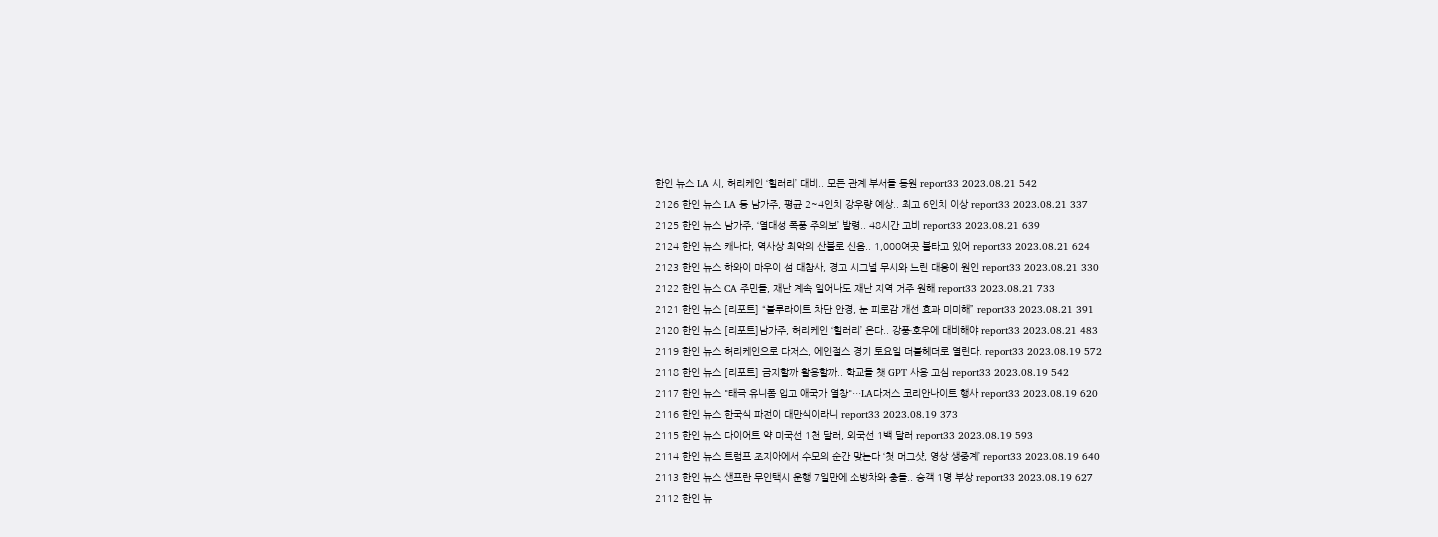한인 뉴스 LA 시, 허리케인 ‘힐러리’ 대비.. 모든 관계 부서들 동원 report33 2023.08.21 542
2126 한인 뉴스 LA 등 남가주, 평균 2~4인치 강우량 예상.. 최고 6인치 이상 report33 2023.08.21 337
2125 한인 뉴스 남가주, ‘열대성 폭풍 주의보’ 발령.. 48시간 고비 report33 2023.08.21 639
2124 한인 뉴스 캐나다, 역사상 최악의 산불로 신음.. 1,000여곳 불타고 있어 report33 2023.08.21 624
2123 한인 뉴스 하와이 마우이 섬 대참사, 경고 시그널 무시와 느린 대응이 원인 report33 2023.08.21 330
2122 한인 뉴스 CA 주민들, 재난 계속 일어나도 재난 지역 거주 원해 report33 2023.08.21 733
2121 한인 뉴스 [리포트] “블루라이트 차단 안경, 눈 피로감 개선 효과 미미해” report33 2023.08.21 391
2120 한인 뉴스 [리포트]남가주, 허리케인 ‘힐러리’ 온다.. 강풍∙호우에 대비해야 report33 2023.08.21 483
2119 한인 뉴스 허리케인으로 다저스, 에인절스 경기 토요일 더블헤더로 열린다. report33 2023.08.19 572
2118 한인 뉴스 [리포트] 금지할까 활용할까.. 학교들 챗 GPT 사용 고심 report33 2023.08.19 542
2117 한인 뉴스 "태극 유니폼 입고 애국가 열창"…LA다저스 코리안나이트 행사 report33 2023.08.19 620
2116 한인 뉴스 한국식 파전이 대만식이라니 report33 2023.08.19 373
2115 한인 뉴스 다이어트 약 미국선 1천 달러, 외국선 1백 달러 report33 2023.08.19 593
2114 한인 뉴스 트럼프 조지아에서 수모의 순간 맞는다 ‘첫 머그샷, 영상 생중계’ report33 2023.08.19 640
2113 한인 뉴스 샌프란 무인택시 운행 7일만에 소방차와 충돌.. 승객 1명 부상 report33 2023.08.19 627
2112 한인 뉴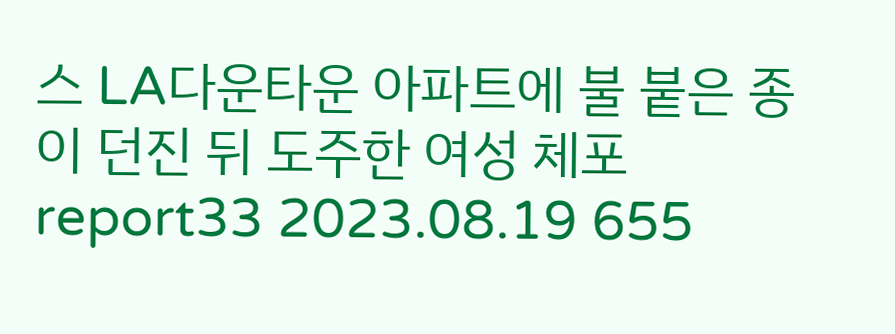스 LA다운타운 아파트에 불 붙은 종이 던진 뒤 도주한 여성 체포 report33 2023.08.19 655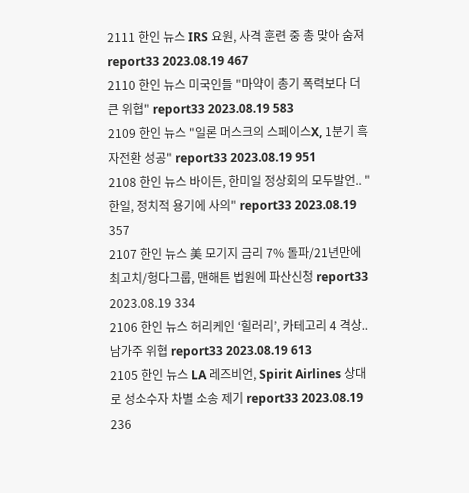2111 한인 뉴스 IRS 요원, 사격 훈련 중 총 맞아 숨져 report33 2023.08.19 467
2110 한인 뉴스 미국인들 "마약이 총기 폭력보다 더 큰 위협" report33 2023.08.19 583
2109 한인 뉴스 "일론 머스크의 스페이스X, 1분기 흑자전환 성공" report33 2023.08.19 951
2108 한인 뉴스 바이든, 한미일 정상회의 모두발언.. "한일, 정치적 용기에 사의" report33 2023.08.19 357
2107 한인 뉴스 美 모기지 금리 7% 돌파/21년만에 최고치/헝다그룹, 맨해튼 법원에 파산신청 report33 2023.08.19 334
2106 한인 뉴스 허리케인 ‘힐러리’, 카테고리 4 격상.. 남가주 위협 report33 2023.08.19 613
2105 한인 뉴스 LA 레즈비언, Spirit Airlines 상대로 성소수자 차별 소송 제기 report33 2023.08.19 236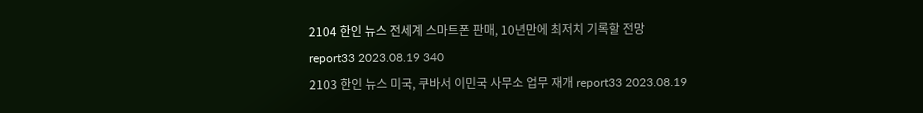2104 한인 뉴스 전세계 스마트폰 판매, 10년만에 최저치 기록할 전망 report33 2023.08.19 340
2103 한인 뉴스 미국, 쿠바서 이민국 사무소 업무 재개 report33 2023.08.19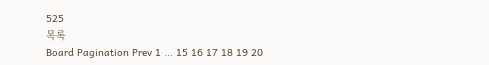525
목록
Board Pagination Prev 1 ... 15 16 17 18 19 20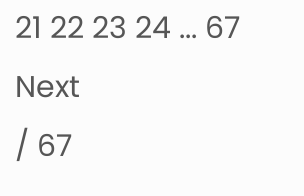21 22 23 24 ... 67 Next
/ 67